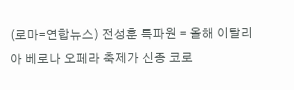(로마=연합뉴스) 전성훈 특파원 = 올해 이탈리아 베로나 오페라 축제가 신종 코로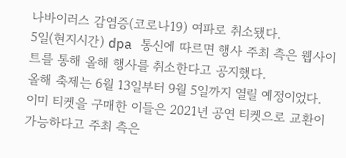나바이러스 감염증(코로나19) 여파로 취소됐다.
5일(현지시간) dpa 통신에 따르면 행사 주최 측은 웹사이트를 통해 올해 행사를 취소한다고 공지했다.
올해 축제는 6월 13일부터 9월 5일까지 열릴 예정이었다.
이미 티켓을 구매한 이들은 2021년 공연 티켓으로 교환이 가능하다고 주최 측은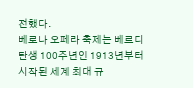전했다.
베로나 오페라 축제는 베르디 탄생 100주년인 1913년부터 시작된 세계 최대 규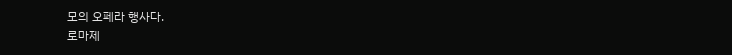모의 오페라 행사다.
로마제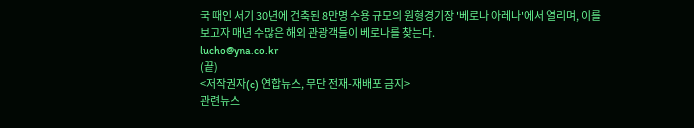국 때인 서기 30년에 건축된 8만명 수용 규모의 원형경기장 '베로나 아레나'에서 열리며, 이를 보고자 매년 수많은 해외 관광객들이 베로나를 찾는다.
lucho@yna.co.kr
(끝)
<저작권자(c) 연합뉴스, 무단 전재-재배포 금지>
관련뉴스